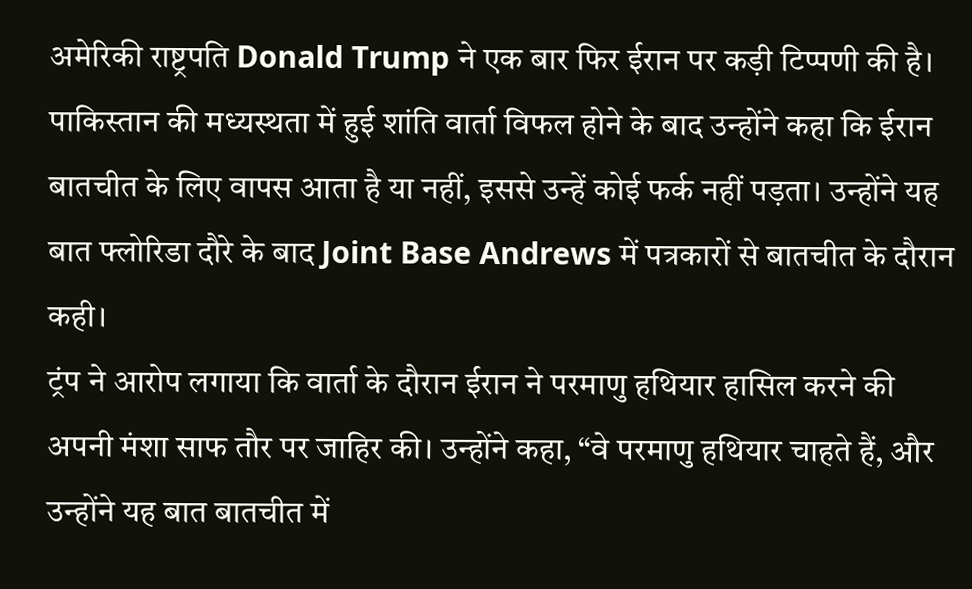अमेरिकी राष्ट्रपति Donald Trump ने एक बार फिर ईरान पर कड़ी टिप्पणी की है। पाकिस्तान की मध्यस्थता में हुई शांति वार्ता विफल होने के बाद उन्होंने कहा कि ईरान बातचीत के लिए वापस आता है या नहीं, इससे उन्हें कोई फर्क नहीं पड़ता। उन्होंने यह बात फ्लोरिडा दौरे के बाद Joint Base Andrews में पत्रकारों से बातचीत के दौरान कही।
ट्रंप ने आरोप लगाया कि वार्ता के दौरान ईरान ने परमाणु हथियार हासिल करने की अपनी मंशा साफ तौर पर जाहिर की। उन्होंने कहा, “वे परमाणु हथियार चाहते हैं, और उन्होंने यह बात बातचीत में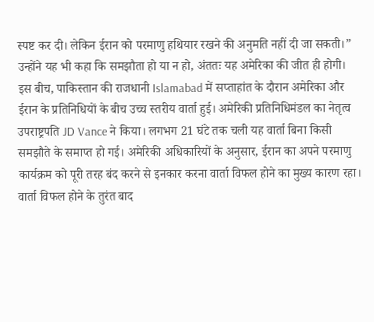स्पष्ट कर दी। लेकिन ईरान को परमाणु हथियार रखने की अनुमति नहीं दी जा सकती।” उन्होंने यह भी कहा कि समझौता हो या न हो, अंततः यह अमेरिका की जीत ही होगी।
इस बीच, पाकिस्तान की राजधानी Islamabad में सप्ताहांत के दौरान अमेरिका और ईरान के प्रतिनिधियों के बीच उच्च स्तरीय वार्ता हुई। अमेरिकी प्रतिनिधिमंडल का नेतृत्व उपराष्ट्रपति JD Vance ने किया। लगभग 21 घंटे तक चली यह वार्ता बिना किसी समझौते के समाप्त हो गई। अमेरिकी अधिकारियों के अनुसार, ईरान का अपने परमाणु कार्यक्रम को पूरी तरह बंद करने से इनकार करना वार्ता विफल होने का मुख्य कारण रहा।
वार्ता विफल होने के तुरंत बाद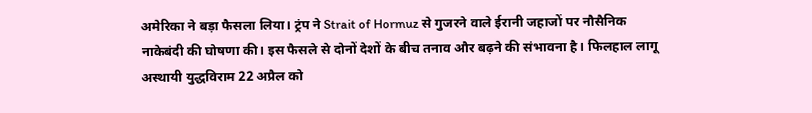अमेरिका ने बड़ा फैसला लिया। ट्रंप ने Strait of Hormuz से गुजरने वाले ईरानी जहाजों पर नौसैनिक नाकेबंदी की घोषणा की। इस फैसले से दोनों देशों के बीच तनाव और बढ़ने की संभावना है। फिलहाल लागू अस्थायी युद्धविराम 22 अप्रैल को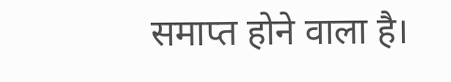समाप्त होने वाला है।